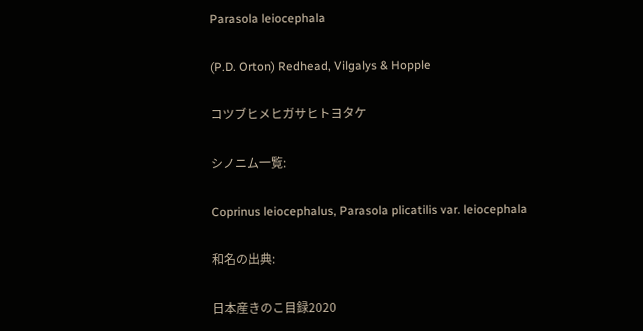Parasola leiocephala

(P.D. Orton) Redhead, Vilgalys & Hopple

コツブヒメヒガサヒトヨタケ

シノニム一覧:

Coprinus leiocephalus, Parasola plicatilis var. leiocephala

和名の出典:

日本産きのこ目録2020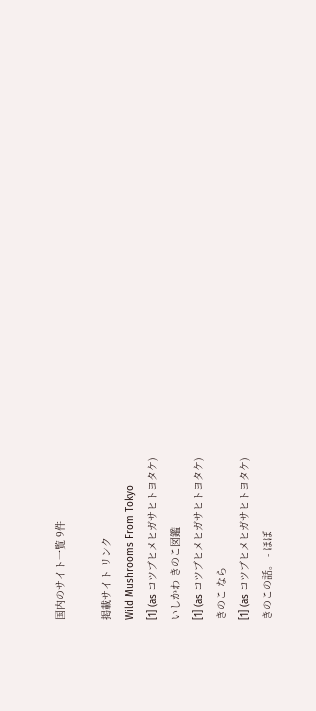国内のサイト一覧 9件

掲載サイト リンク
Wild Mushrooms From Tokyo
[1] (as コツブヒメヒガサヒトヨタケ)
いしかわ きのこ図鑑
[1] (as コツブヒメヒガサヒトヨタケ)
きのこ なら
[1] (as コツブヒメヒガサヒトヨタケ)
きのこの話。 - ほぼ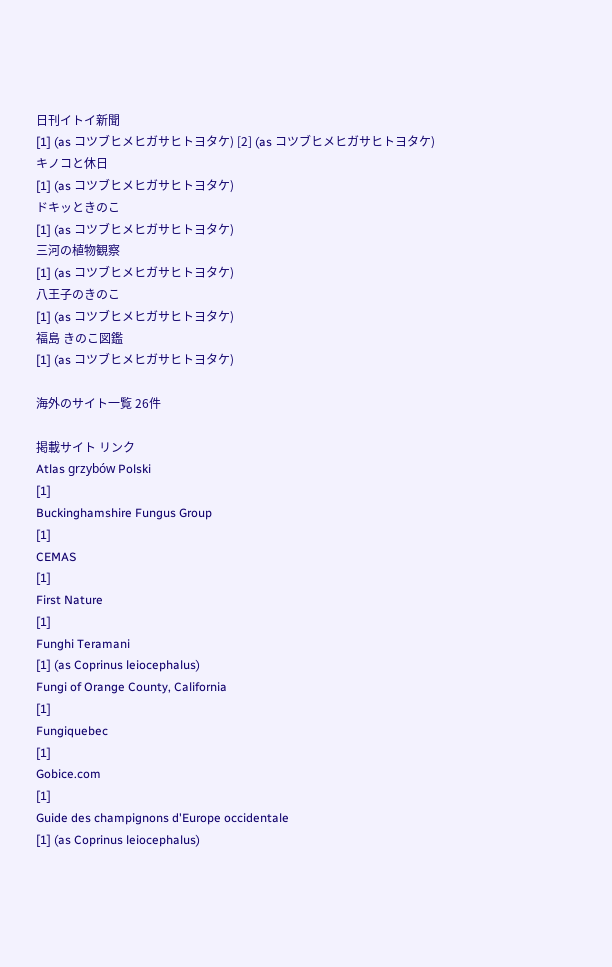日刊イトイ新聞
[1] (as コツブヒメヒガサヒトヨタケ) [2] (as コツブヒメヒガサヒトヨタケ)
キノコと休日
[1] (as コツブヒメヒガサヒトヨタケ)
ドキッときのこ
[1] (as コツブヒメヒガサヒトヨタケ)
三河の植物観察
[1] (as コツブヒメヒガサヒトヨタケ)
八王子のきのこ
[1] (as コツブヒメヒガサヒトヨタケ)
福島 きのこ図鑑
[1] (as コツブヒメヒガサヒトヨタケ)

海外のサイト一覧 26件

掲載サイト リンク
Atlas grzybów Polski
[1]
Buckinghamshire Fungus Group
[1]
CEMAS
[1]
First Nature
[1]
Funghi Teramani
[1] (as Coprinus leiocephalus)
Fungi of Orange County, California
[1]
Fungiquebec
[1]
Gobice.com
[1]
Guide des champignons d'Europe occidentale
[1] (as Coprinus leiocephalus)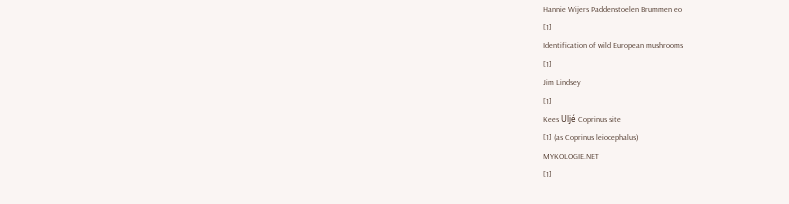Hannie Wijers Paddenstoelen Brummen eo
[1]
Identification of wild European mushrooms
[1]
Jim Lindsey
[1]
Kees Uljé Coprinus site
[1] (as Coprinus leiocephalus)
MYKOLOGIE.NET
[1]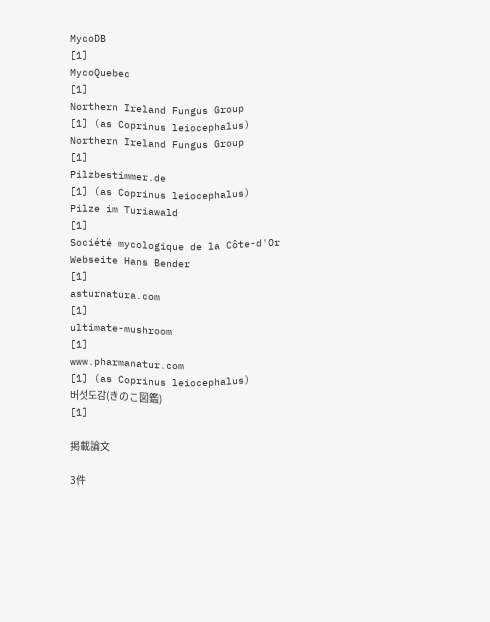MycoDB
[1]
MycoQuebec
[1]
Northern Ireland Fungus Group
[1] (as Coprinus leiocephalus)
Northern Ireland Fungus Group
[1]
Pilzbestimmer.de
[1] (as Coprinus leiocephalus)
Pilze im Turiawald
[1]
Société mycologique de la Côte-d'Or
Webseite Hans Bender
[1]
asturnatura.com
[1]
ultimate-mushroom
[1]
www.pharmanatur.com
[1] (as Coprinus leiocephalus)
버섯도감(きのこ図鑑)
[1]

掲載論文

3件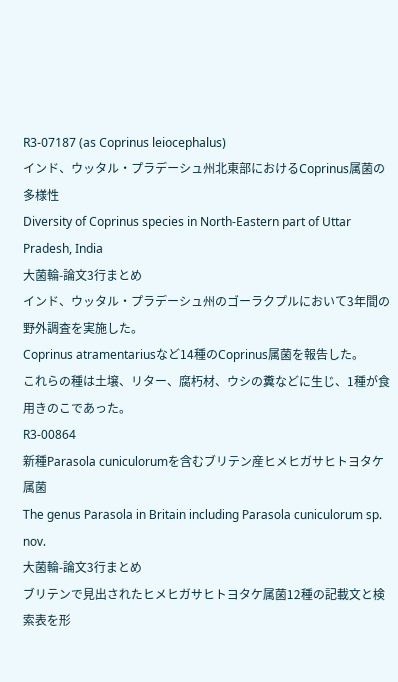R3-07187 (as Coprinus leiocephalus)
インド、ウッタル・プラデーシュ州北東部におけるCoprinus属菌の多様性
Diversity of Coprinus species in North-Eastern part of Uttar Pradesh, India
大菌輪-論文3行まとめ
インド、ウッタル・プラデーシュ州のゴーラクプルにおいて3年間の野外調査を実施した。
Coprinus atramentariusなど14種のCoprinus属菌を報告した。
これらの種は土壌、リター、腐朽材、ウシの糞などに生じ、1種が食用きのこであった。
R3-00864
新種Parasola cuniculorumを含むブリテン産ヒメヒガサヒトヨタケ属菌
The genus Parasola in Britain including Parasola cuniculorum sp. nov.
大菌輪-論文3行まとめ
ブリテンで見出されたヒメヒガサヒトヨタケ属菌12種の記載文と検索表を形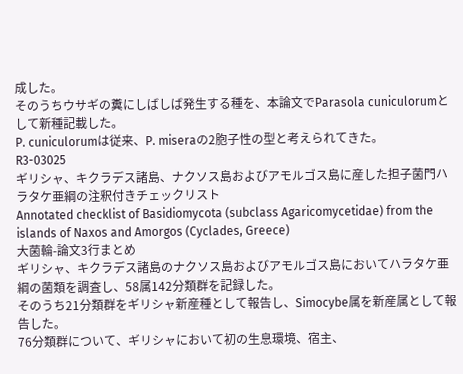成した。
そのうちウサギの糞にしばしば発生する種を、本論文でParasola cuniculorumとして新種記載した。
P. cuniculorumは従来、P. miseraの2胞子性の型と考えられてきた。
R3-03025
ギリシャ、キクラデス諸島、ナクソス島およびアモルゴス島に産した担子菌門ハラタケ亜綱の注釈付きチェックリスト
Annotated checklist of Basidiomycota (subclass Agaricomycetidae) from the islands of Naxos and Amorgos (Cyclades, Greece)
大菌輪-論文3行まとめ
ギリシャ、キクラデス諸島のナクソス島およびアモルゴス島においてハラタケ亜綱の菌類を調査し、58属142分類群を記録した。
そのうち21分類群をギリシャ新産種として報告し、Simocybe属を新産属として報告した。
76分類群について、ギリシャにおいて初の生息環境、宿主、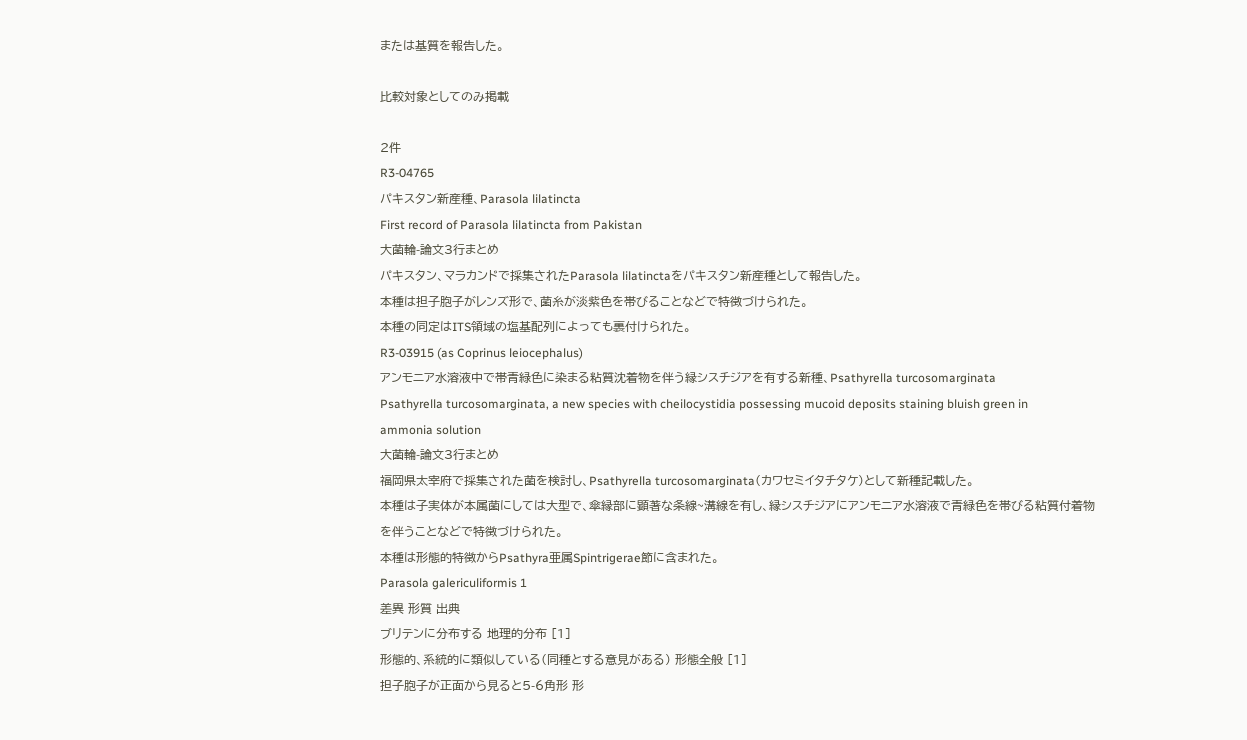または基質を報告した。

比較対象としてのみ掲載

2件
R3-04765
パキスタン新産種、Parasola lilatincta
First record of Parasola lilatincta from Pakistan
大菌輪-論文3行まとめ
パキスタン、マラカンドで採集されたParasola lilatinctaをパキスタン新産種として報告した。
本種は担子胞子がレンズ形で、菌糸が淡紫色を帯びることなどで特徴づけられた。
本種の同定はITS領域の塩基配列によっても裏付けられた。
R3-03915 (as Coprinus leiocephalus)
アンモニア水溶液中で帯青緑色に染まる粘質沈着物を伴う縁シスチジアを有する新種、Psathyrella turcosomarginata
Psathyrella turcosomarginata, a new species with cheilocystidia possessing mucoid deposits staining bluish green in ammonia solution
大菌輪-論文3行まとめ
福岡県太宰府で採集された菌を検討し、Psathyrella turcosomarginata(カワセミイタチタケ)として新種記載した。
本種は子実体が本属菌にしては大型で、傘縁部に顕著な条線~溝線を有し、縁シスチジアにアンモニア水溶液で青緑色を帯びる粘質付着物を伴うことなどで特徴づけられた。
本種は形態的特徴からPsathyra亜属Spintrigerae節に含まれた。
Parasola galericuliformis 1
差異 形質 出典
ブリテンに分布する 地理的分布 [1]
形態的、系統的に類似している(同種とする意見がある) 形態全般 [1]
担子胞子が正面から見ると5-6角形 形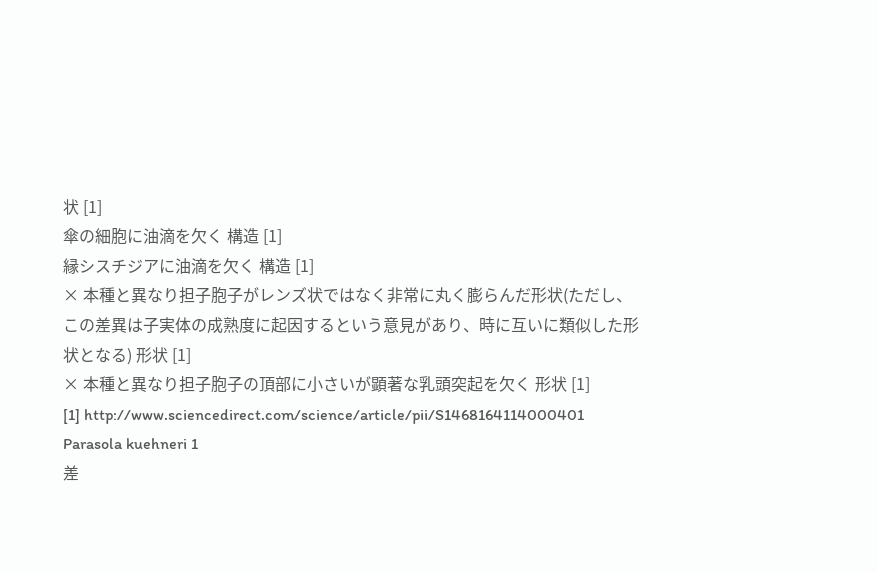状 [1]
傘の細胞に油滴を欠く 構造 [1]
縁シスチジアに油滴を欠く 構造 [1]
× 本種と異なり担子胞子がレンズ状ではなく非常に丸く膨らんだ形状(ただし、この差異は子実体の成熟度に起因するという意見があり、時に互いに類似した形状となる) 形状 [1]
× 本種と異なり担子胞子の頂部に小さいが顕著な乳頭突起を欠く 形状 [1]
[1] http://www.sciencedirect.com/science/article/pii/S1468164114000401
Parasola kuehneri 1
差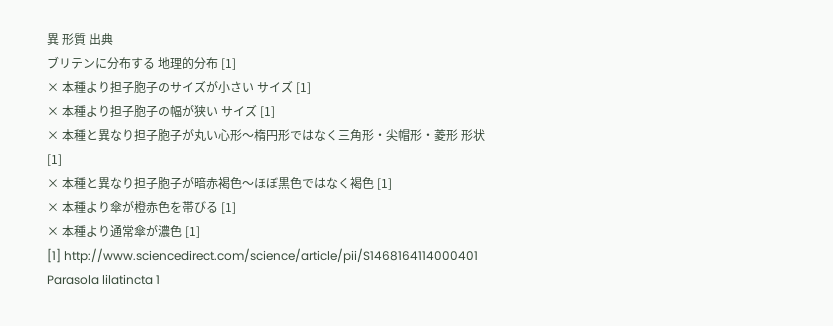異 形質 出典
ブリテンに分布する 地理的分布 [1]
× 本種より担子胞子のサイズが小さい サイズ [1]
× 本種より担子胞子の幅が狭い サイズ [1]
× 本種と異なり担子胞子が丸い心形〜楕円形ではなく三角形・尖帽形・菱形 形状 [1]
× 本種と異なり担子胞子が暗赤褐色〜ほぼ黒色ではなく褐色 [1]
× 本種より傘が橙赤色を帯びる [1]
× 本種より通常傘が濃色 [1]
[1] http://www.sciencedirect.com/science/article/pii/S1468164114000401
Parasola lilatincta 1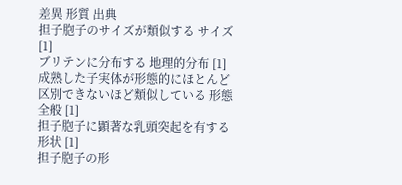差異 形質 出典
担子胞子のサイズが類似する サイズ [1]
ブリテンに分布する 地理的分布 [1]
成熟した子実体が形態的にほとんど区別できないほど類似している 形態全般 [1]
担子胞子に顕著な乳頭突起を有する 形状 [1]
担子胞子の形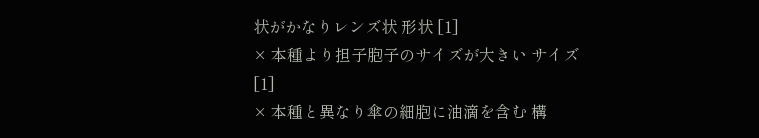状がかなりレンズ状 形状 [1]
× 本種より担子胞子のサイズが大きい サイズ [1]
× 本種と異なり傘の細胞に油滴を含む 構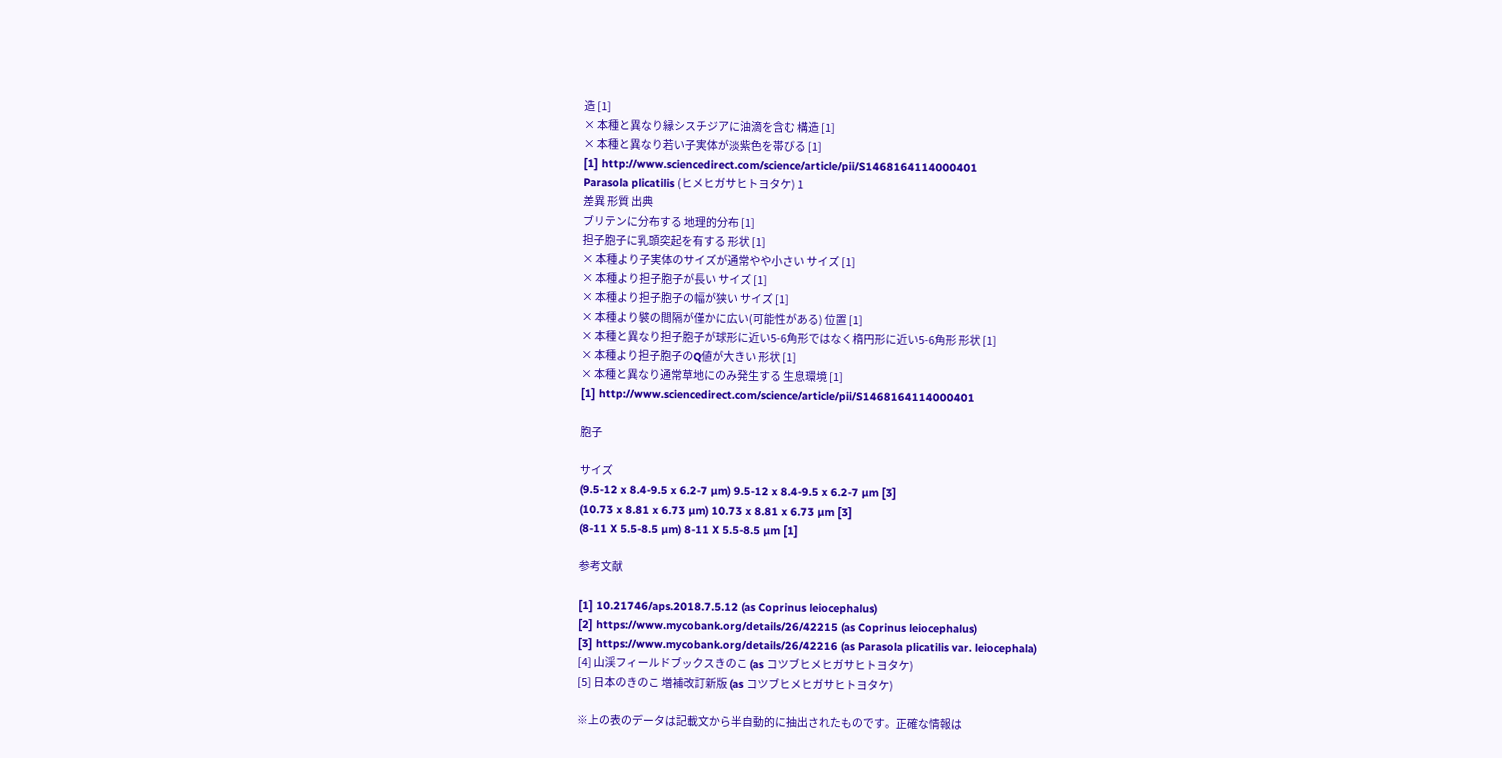造 [1]
× 本種と異なり縁シスチジアに油滴を含む 構造 [1]
× 本種と異なり若い子実体が淡紫色を帯びる [1]
[1] http://www.sciencedirect.com/science/article/pii/S1468164114000401
Parasola plicatilis (ヒメヒガサヒトヨタケ) 1
差異 形質 出典
ブリテンに分布する 地理的分布 [1]
担子胞子に乳頭突起を有する 形状 [1]
× 本種より子実体のサイズが通常やや小さい サイズ [1]
× 本種より担子胞子が長い サイズ [1]
× 本種より担子胞子の幅が狭い サイズ [1]
× 本種より襞の間隔が僅かに広い(可能性がある) 位置 [1]
× 本種と異なり担子胞子が球形に近い5-6角形ではなく楕円形に近い5-6角形 形状 [1]
× 本種より担子胞子のQ値が大きい 形状 [1]
× 本種と異なり通常草地にのみ発生する 生息環境 [1]
[1] http://www.sciencedirect.com/science/article/pii/S1468164114000401

胞子

サイズ
(9.5-12 x 8.4-9.5 x 6.2-7 µm) 9.5-12 x 8.4-9.5 x 6.2-7 µm [3]
(10.73 x 8.81 x 6.73 µm) 10.73 x 8.81 x 6.73 µm [3]
(8-11 X 5.5-8.5 µm) 8-11 X 5.5-8.5 µm [1]

参考文献

[1] 10.21746/aps.2018.7.5.12 (as Coprinus leiocephalus)
[2] https://www.mycobank.org/details/26/42215 (as Coprinus leiocephalus)
[3] https://www.mycobank.org/details/26/42216 (as Parasola plicatilis var. leiocephala)
[4] 山渓フィールドブックスきのこ (as コツブヒメヒガサヒトヨタケ)
[5] 日本のきのこ 増補改訂新版 (as コツブヒメヒガサヒトヨタケ)

※上の表のデータは記載文から半自動的に抽出されたものです。正確な情報は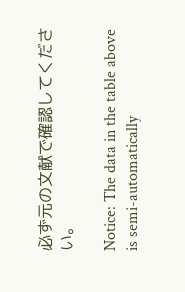必ず元の文献で確認してください。

Notice: The data in the table above is semi-automatically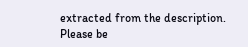extracted from the description. Please be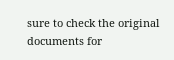sure to check the original documents for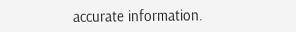accurate information.